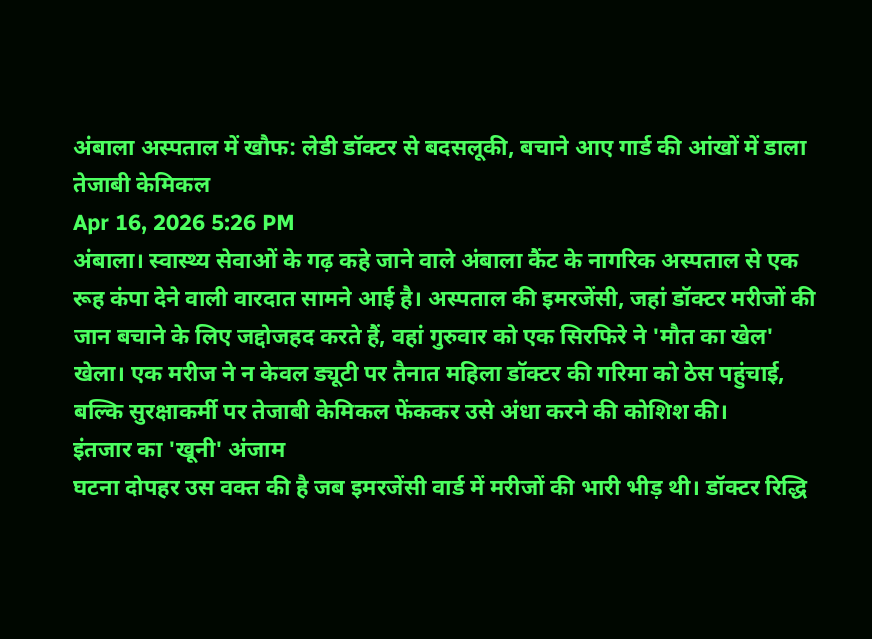अंबाला अस्पताल में खौफ: लेडी डॉक्टर से बदसलूकी, बचाने आए गार्ड की आंखों में डाला तेजाबी केमिकल
Apr 16, 2026 5:26 PM
अंबाला। स्वास्थ्य सेवाओं के गढ़ कहे जाने वाले अंबाला कैंट के नागरिक अस्पताल से एक रूह कंपा देने वाली वारदात सामने आई है। अस्पताल की इमरजेंसी, जहां डॉक्टर मरीजों की जान बचाने के लिए जद्दोजहद करते हैं, वहां गुरुवार को एक सिरफिरे ने 'मौत का खेल' खेला। एक मरीज ने न केवल ड्यूटी पर तैनात महिला डॉक्टर की गरिमा को ठेस पहुंचाई, बल्कि सुरक्षाकर्मी पर तेजाबी केमिकल फेंककर उसे अंधा करने की कोशिश की।
इंतजार का 'खूनी' अंजाम
घटना दोपहर उस वक्त की है जब इमरजेंसी वार्ड में मरीजों की भारी भीड़ थी। डॉक्टर रिद्धि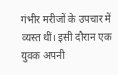गंभीर मरीजों के उपचार में व्यस्त थीं। इसी दौरान एक युवक अपनी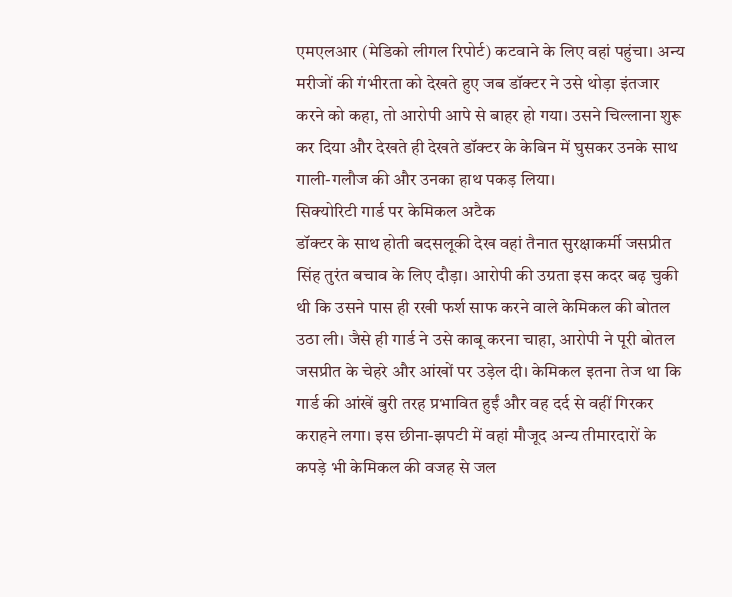एमएलआर (मेडिको लीगल रिपोर्ट) कटवाने के लिए वहां पहुंचा। अन्य मरीजों की गंभीरता को देखते हुए जब डॉक्टर ने उसे थोड़ा इंतजार करने को कहा, तो आरोपी आपे से बाहर हो गया। उसने चिल्लाना शुरू कर दिया और देखते ही देखते डॉक्टर के केबिन में घुसकर उनके साथ गाली-गलौज की और उनका हाथ पकड़ लिया।
सिक्योरिटी गार्ड पर केमिकल अटैक
डॉक्टर के साथ होती बदसलूकी देख वहां तैनात सुरक्षाकर्मी जसप्रीत सिंह तुरंत बचाव के लिए दौड़ा। आरोपी की उग्रता इस कदर बढ़ चुकी थी कि उसने पास ही रखी फर्श साफ करने वाले केमिकल की बोतल उठा ली। जैसे ही गार्ड ने उसे काबू करना चाहा, आरोपी ने पूरी बोतल जसप्रीत के चेहरे और आंखों पर उड़ेल दी। केमिकल इतना तेज था कि गार्ड की आंखें बुरी तरह प्रभावित हुईं और वह दर्द से वहीं गिरकर कराहने लगा। इस छीना-झपटी में वहां मौजूद अन्य तीमारदारों के कपड़े भी केमिकल की वजह से जल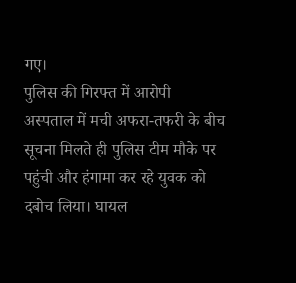गए।
पुलिस की गिरफ्त में आरोपी
अस्पताल में मची अफरा-तफरी के बीच सूचना मिलते ही पुलिस टीम मौके पर पहुंची और हंगामा कर रहे युवक को दबोच लिया। घायल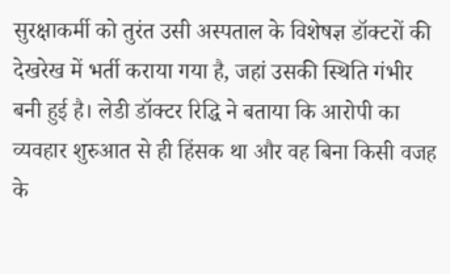सुरक्षाकर्मी को तुरंत उसी अस्पताल के विशेषज्ञ डॉक्टरों की देखरेख में भर्ती कराया गया है, जहां उसकी स्थिति गंभीर बनी हुई है। लेडी डॉक्टर रिद्धि ने बताया कि आरोपी का व्यवहार शुरुआत से ही हिंसक था और वह बिना किसी वजह के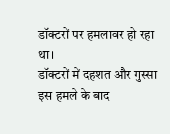डॉक्टरों पर हमलावर हो रहा था।
डॉक्टरों में दहशत और गुस्सा
इस हमले के बाद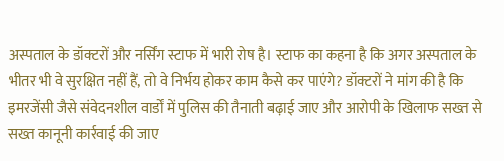अस्पताल के डॉक्टरों और नर्सिंग स्टाफ में भारी रोष है। स्टाफ का कहना है कि अगर अस्पताल के भीतर भी वे सुरक्षित नहीं हैं, तो वे निर्भय होकर काम कैसे कर पाएंगे? डॉक्टरों ने मांग की है कि इमरजेंसी जैसे संवेदनशील वार्डों में पुलिस की तैनाती बढ़ाई जाए और आरोपी के खिलाफ सख्त से सख्त कानूनी कार्रवाई की जाए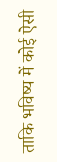ताकि भविष्य में कोई ऐसी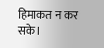हिमाकत न कर सके।